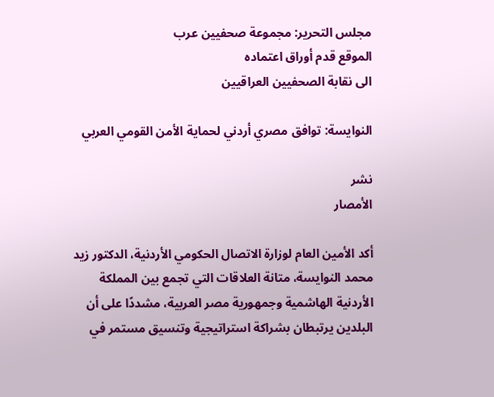مجلس التحرير: مجموعة صحفيين عرب
الموقع قدم أوراق اعتماده
الى نقابة الصحفيين العراقيين

النوايسة: توافق مصري أردني لحماية الأمن القومي العربي

نشر
الأمصار

أكد الأمين العام لوزارة الاتصال الحكومي الأردنية، الدكتور زيد محمد النوايسة، متانة العلاقات التي تجمع بين المملكة الأردنية الهاشمية وجمهورية مصر العربية، مشددًا على أن البلدين يرتبطان بشراكة استراتيجية وتنسيق مستمر في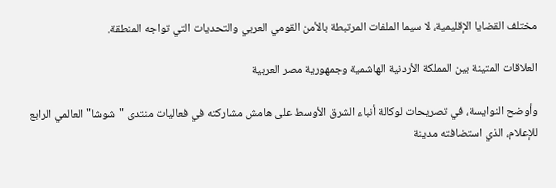مختلف القضايا الإقليمية، لا سيما الملفات المرتبطة بالأمن القومي العربي والتحديات التي تواجه المنطقة.

العلاقات المتينة بين المملكة الأردنية الهاشمية وجمهورية مصر العربية

وأوضح النوايسة، في تصريحات لوكالة أنباء الشرق الأوسط على هامش مشاركته في فعاليات منتدى "شوشا" العالمي الرابع للإعلام، الذي استضافته مدينة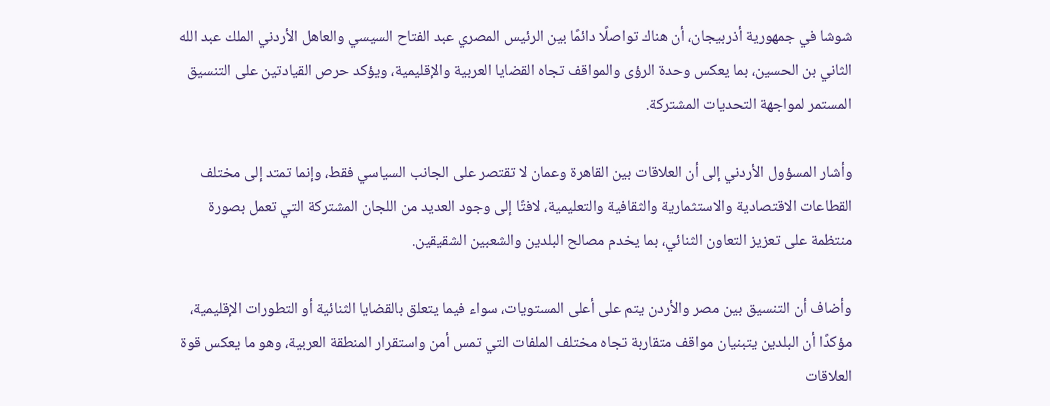شوشا في جمهورية أذربيجان، أن هناك تواصلًا دائمًا بين الرئيس المصري عبد الفتاح السيسي والعاهل الأردني الملك عبد الله الثاني بن الحسين، بما يعكس وحدة الرؤى والمواقف تجاه القضايا العربية والإقليمية، ويؤكد حرص القيادتين على التنسيق المستمر لمواجهة التحديات المشتركة.

وأشار المسؤول الأردني إلى أن العلاقات بين القاهرة وعمان لا تقتصر على الجانب السياسي فقط، وإنما تمتد إلى مختلف القطاعات الاقتصادية والاستثمارية والثقافية والتعليمية، لافتًا إلى وجود العديد من اللجان المشتركة التي تعمل بصورة منتظمة على تعزيز التعاون الثنائي، بما يخدم مصالح البلدين والشعبين الشقيقين.

وأضاف أن التنسيق بين مصر والأردن يتم على أعلى المستويات، سواء فيما يتعلق بالقضايا الثنائية أو التطورات الإقليمية، مؤكدًا أن البلدين يتبنيان مواقف متقاربة تجاه مختلف الملفات التي تمس أمن واستقرار المنطقة العربية، وهو ما يعكس قوة العلاقات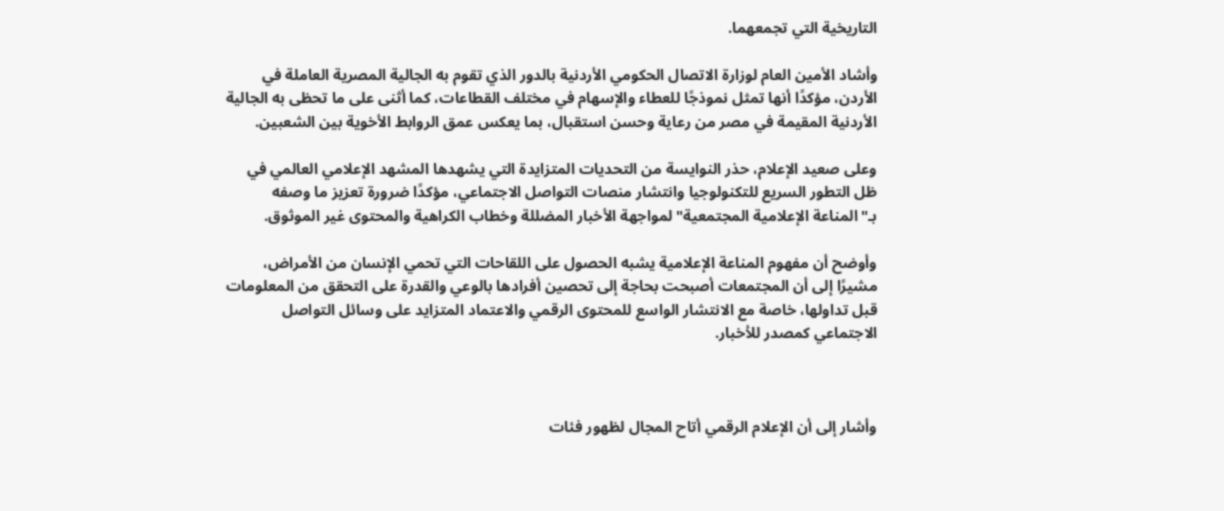التاريخية التي تجمعهما.

وأشاد الأمين العام لوزارة الاتصال الحكومي الأردنية بالدور الذي تقوم به الجالية المصرية العاملة في الأردن، مؤكدًا أنها تمثل نموذجًا للعطاء والإسهام في مختلف القطاعات، كما أثنى على ما تحظى به الجالية الأردنية المقيمة في مصر من رعاية وحسن استقبال، بما يعكس عمق الروابط الأخوية بين الشعبين.

وعلى صعيد الإعلام، حذر النوايسة من التحديات المتزايدة التي يشهدها المشهد الإعلامي العالمي في ظل التطور السريع للتكنولوجيا وانتشار منصات التواصل الاجتماعي، مؤكدًا ضرورة تعزيز ما وصفه بـ"المناعة الإعلامية المجتمعية" لمواجهة الأخبار المضللة وخطاب الكراهية والمحتوى غير الموثوق.

وأوضح أن مفهوم المناعة الإعلامية يشبه الحصول على اللقاحات التي تحمي الإنسان من الأمراض، مشيرًا إلى أن المجتمعات أصبحت بحاجة إلى تحصين أفرادها بالوعي والقدرة على التحقق من المعلومات قبل تداولها، خاصة مع الانتشار الواسع للمحتوى الرقمي والاعتماد المتزايد على وسائل التواصل الاجتماعي كمصدر للأخبار.



وأشار إلى أن الإعلام الرقمي أتاح المجال لظهور فئات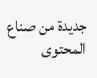جديدة من صناع المحتوى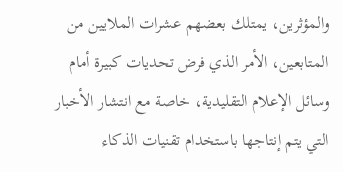والمؤثرين، يمتلك بعضهم عشرات الملايين من المتابعين، الأمر الذي فرض تحديات كبيرة أمام وسائل الإعلام التقليدية، خاصة مع انتشار الأخبار التي يتم إنتاجها باستخدام تقنيات الذكاء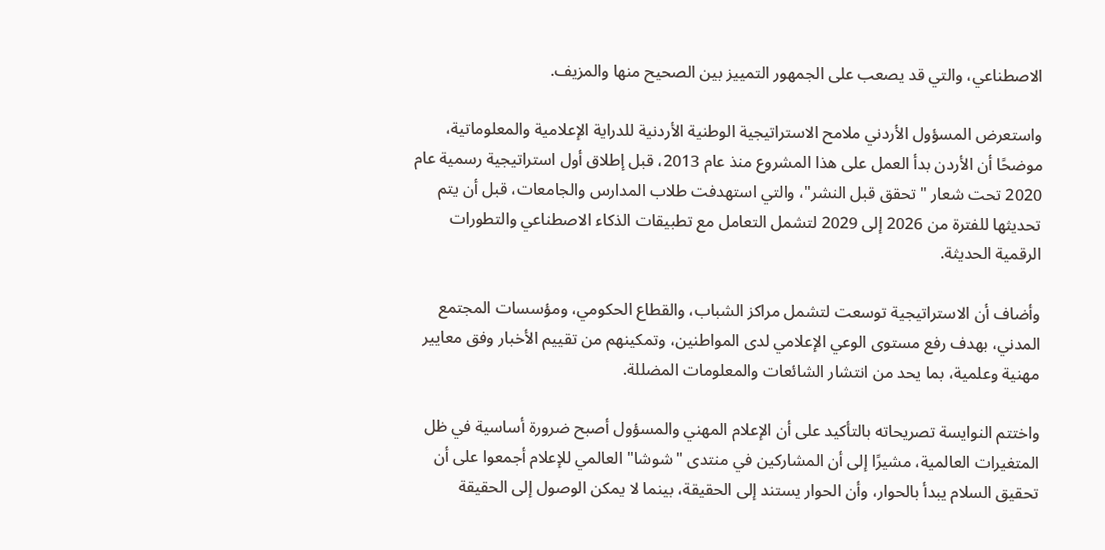الاصطناعي، والتي قد يصعب على الجمهور التمييز بين الصحيح منها والمزيف.

واستعرض المسؤول الأردني ملامح الاستراتيجية الوطنية الأردنية للدراية الإعلامية والمعلوماتية، موضحًا أن الأردن بدأ العمل على هذا المشروع منذ عام 2013، قبل إطلاق أول استراتيجية رسمية عام 2020 تحت شعار "تحقق قبل النشر"، والتي استهدفت طلاب المدارس والجامعات، قبل أن يتم تحديثها للفترة من 2026 إلى 2029 لتشمل التعامل مع تطبيقات الذكاء الاصطناعي والتطورات الرقمية الحديثة.

وأضاف أن الاستراتيجية توسعت لتشمل مراكز الشباب، والقطاع الحكومي، ومؤسسات المجتمع المدني، بهدف رفع مستوى الوعي الإعلامي لدى المواطنين، وتمكينهم من تقييم الأخبار وفق معايير مهنية وعلمية، بما يحد من انتشار الشائعات والمعلومات المضللة.

واختتم النوايسة تصريحاته بالتأكيد على أن الإعلام المهني والمسؤول أصبح ضرورة أساسية في ظل المتغيرات العالمية، مشيرًا إلى أن المشاركين في منتدى "شوشا" العالمي للإعلام أجمعوا على أن تحقيق السلام يبدأ بالحوار، وأن الحوار يستند إلى الحقيقة، بينما لا يمكن الوصول إلى الحقيقة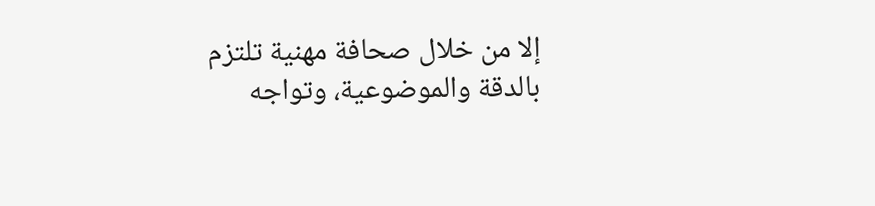إلا من خلال صحافة مهنية تلتزم بالدقة والموضوعية، وتواجه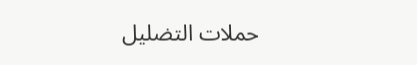حملات التضليل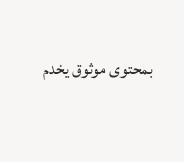بمحتوى موثوق يخدم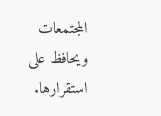المجتمعات ويحافظ على استقرارها.